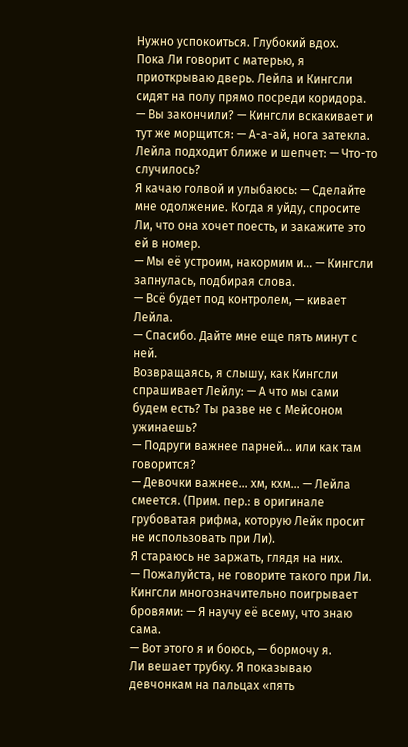Нужно успокоиться. Глубокий вдох.
Пока Ли говорит с матерью, я приоткрываю дверь. Лейла и Кингсли сидят на полу прямо посреди коридора.
— Вы закончили? — Кингсли вскакивает и тут же морщится: — А-а-ай, нога затекла.
Лейла подходит ближе и шепчет: — Что-то случилось?
Я качаю голвой и улыбаюсь: — Сделайте мне одолжение. Когда я уйду, спросите Ли, что она хочет поесть, и закажите это ей в номер.
— Мы её устроим, накормим и... — Кингсли запнулась, подбирая слова.
— Всё будет под контролем, — кивает Лейла.
— Спасибо. Дайте мне еще пять минут с ней.
Возвращаясь, я слышу, как Кингсли спрашивает Лейлу: — А что мы сами будем есть? Ты разве не с Мейсоном ужинаешь?
— Подруги важнее парней... или как там говорится?
— Девочки важнее... хм, кхм... — Лейла смеется. (Прим. пер.: в оригинале грубоватая рифма, которую Лейк просит не использовать при Ли).
Я стараюсь не заржать, глядя на них.
— Пожалуйста, не говорите такого при Ли.
Кингсли многозначительно поигрывает бровями: — Я научу её всему, что знаю сама.
— Вот этого я и боюсь, — бормочу я.
Ли вешает трубку. Я показываю девчонкам на пальцах «пять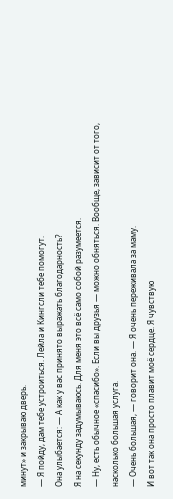минут» и закрываю дверь.
— Я пойду, дам тебе устроиться. Лейла и Кингсли тебе помогут.
Она улыбается: — А как у вас принято выражать благодарность?
Я на секунду задумываюсь. Для меня это всё само собой разумеется.
— Ну, есть обычное «спасибо». Если вы друзья — можно обняться. Вообще, зависит от того, насколько большая услуга.
— Очень большая, — говорит она. — Я очень переживала за маму.
И вот так она просто плавит моё сердце. Я чувствую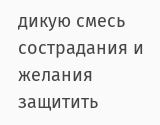дикую смесь сострадания и желания защитить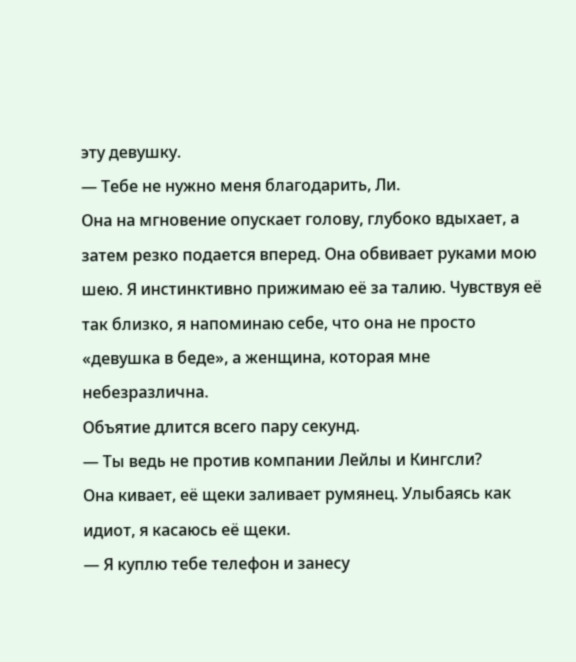эту девушку.
— Тебе не нужно меня благодарить, Ли.
Она на мгновение опускает голову, глубоко вдыхает, а затем резко подается вперед. Она обвивает руками мою шею. Я инстинктивно прижимаю её за талию. Чувствуя её так близко, я напоминаю себе, что она не просто «девушка в беде», а женщина, которая мне небезразлична.
Объятие длится всего пару секунд.
— Ты ведь не против компании Лейлы и Кингсли?
Она кивает, её щеки заливает румянец. Улыбаясь как идиот, я касаюсь её щеки.
— Я куплю тебе телефон и занесу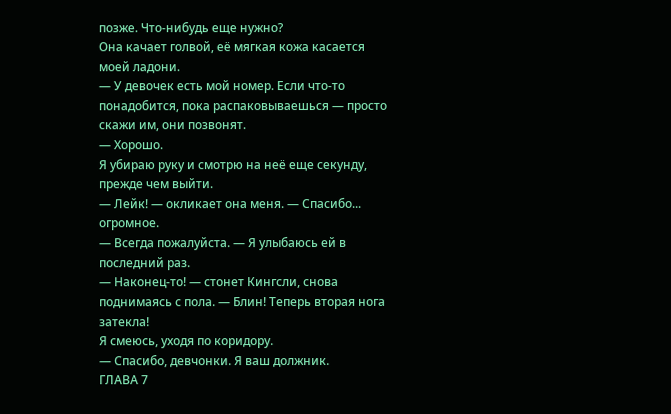позже. Что-нибудь еще нужно?
Она качает голвой, её мягкая кожа касается моей ладони.
— У девочек есть мой номер. Если что-то понадобится, пока распаковываешься — просто скажи им, они позвонят.
— Хорошо.
Я убираю руку и смотрю на неё еще секунду, прежде чем выйти.
— Лейк! — окликает она меня. — Спасибо... огромное.
— Всегда пожалуйста. — Я улыбаюсь ей в последний раз.
— Наконец-то! — стонет Кингсли, снова поднимаясь с пола. — Блин! Теперь вторая нога затекла!
Я смеюсь, уходя по коридору.
— Спасибо, девчонки. Я ваш должник.
ГЛАВА 7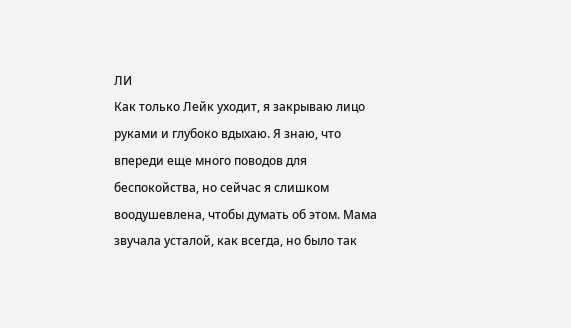ЛИ
Как только Лейк уходит, я закрываю лицо руками и глубоко вдыхаю. Я знаю, что впереди еще много поводов для беспокойства, но сейчас я слишком воодушевлена, чтобы думать об этом. Мама звучала усталой, как всегда, но было так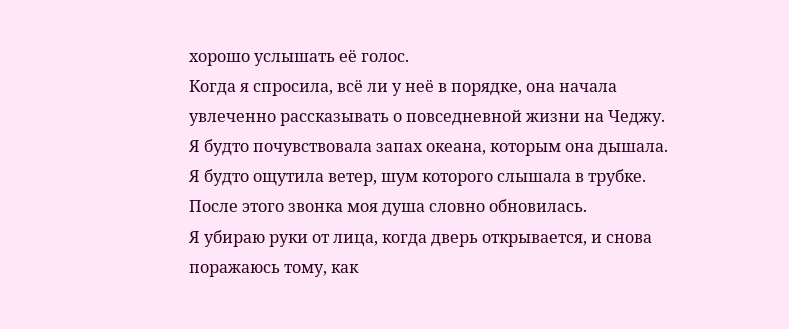хорошо услышать её голос.
Когда я спросила, всё ли у неё в порядке, она начала увлеченно рассказывать о повседневной жизни на Чеджу.
Я будто почувствовала запах океана, которым она дышала.
Я будто ощутила ветер, шум которого слышала в трубке.
После этого звонка моя душа словно обновилась.
Я убираю руки от лица, когда дверь открывается, и снова поражаюсь тому, как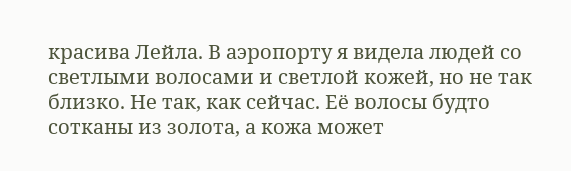красива Лейла. В аэропорту я видела людей со светлыми волосами и светлой кожей, но не так близко. Не так, как сейчас. Её волосы будто сотканы из золота, а кожа может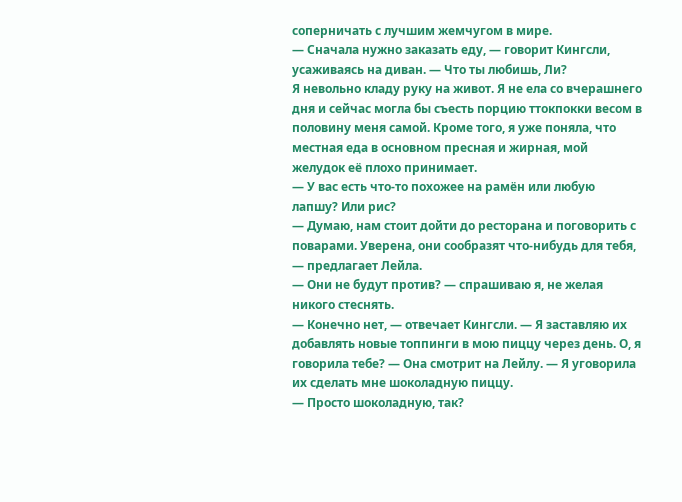соперничать с лучшим жемчугом в мире.
— Сначала нужно заказать еду, — говорит Кингсли, усаживаясь на диван. — Что ты любишь, Ли?
Я невольно кладу руку на живот. Я не ела со вчерашнего дня и сейчас могла бы съесть порцию ттокпокки весом в половину меня самой. Кроме того, я уже поняла, что местная еда в основном пресная и жирная, мой желудок её плохо принимает.
— У вас есть что-то похожее на рамён или любую лапшу? Или рис?
— Думаю, нам стоит дойти до ресторана и поговорить с поварами. Уверена, они сообразят что-нибудь для тебя, — предлагает Лейла.
— Они не будут против? — спрашиваю я, не желая никого стеснять.
— Конечно нет, — отвечает Кингсли. — Я заставляю их добавлять новые топпинги в мою пиццу через день. О, я говорила тебе? — Она смотрит на Лейлу. — Я уговорила их сделать мне шоколадную пиццу.
— Просто шоколадную, так?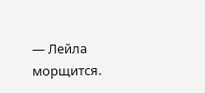— Лейла морщится.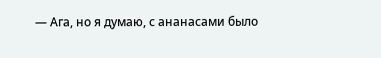— Ага, но я думаю, с ананасами было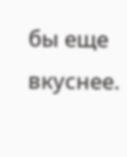бы еще вкуснее.